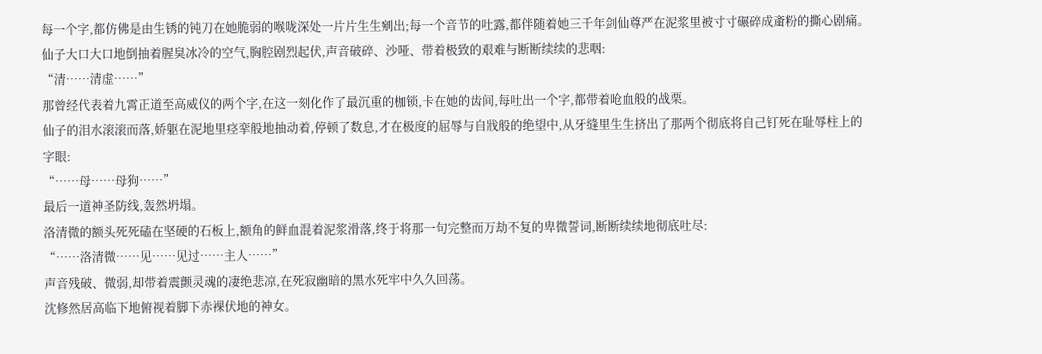每一个字,都仿佛是由生锈的钝刀在她脆弱的喉咙深处一片片生生剜出;每一个音节的吐露,都伴随着她三千年剑仙尊严在泥浆里被寸寸碾碎成齑粉的撕心剧痛。
仙子大口大口地倒抽着腥臭冰冷的空气,胸腔剧烈起伏,声音破碎、沙哑、带着极致的艰难与断断续续的悲咽:
“清……清虚……”
那曾经代表着九霄正道至高威仪的两个字,在这一刻化作了最沉重的枷锁,卡在她的齿间,每吐出一个字,都带着呛血般的战栗。
仙子的泪水滚滚而落,娇躯在泥地里痉挛般地抽动着,停顿了数息,才在极度的屈辱与自戕般的绝望中,从牙缝里生生挤出了那两个彻底将自己钉死在耻辱柱上的字眼:
“……母……母狗……”
最后一道神圣防线,轰然坍塌。
洛清微的额头死死磕在坚硬的石板上,额角的鲜血混着泥浆滑落,终于将那一句完整而万劫不复的卑微誓词,断断续续地彻底吐尽:
“……洛清微……见……见过……主人……”
声音残破、微弱,却带着震颤灵魂的凄绝悲凉,在死寂幽暗的黑水死牢中久久回荡。
沈修然居高临下地俯视着脚下赤裸伏地的神女。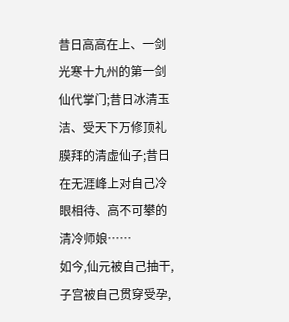昔日高高在上、一剑光寒十九州的第一剑仙代掌门;昔日冰清玉洁、受天下万修顶礼膜拜的清虚仙子;昔日在无涯峰上对自己冷眼相待、高不可攀的清冷师娘……
如今,仙元被自己抽干,子宫被自己贯穿受孕,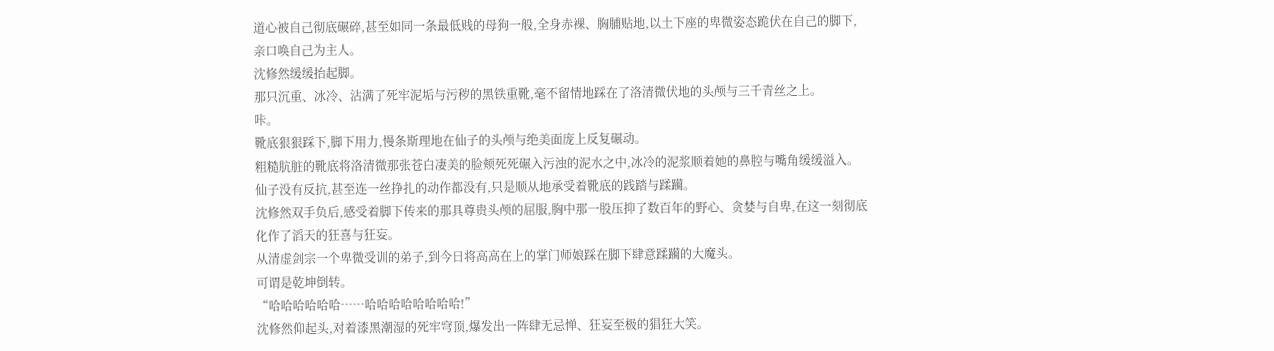道心被自己彻底碾碎,甚至如同一条最低贱的母狗一般,全身赤裸、胸脯贴地,以土下座的卑微姿态跪伏在自己的脚下,亲口唤自己为主人。
沈修然缓缓抬起脚。
那只沉重、冰冷、沾满了死牢泥垢与污秽的黑铁重靴,毫不留情地踩在了洛清微伏地的头颅与三千青丝之上。
咔。
靴底狠狠踩下,脚下用力,慢条斯理地在仙子的头颅与绝美面庞上反复碾动。
粗糙肮脏的靴底将洛清微那张苍白凄美的脸颊死死碾入污浊的泥水之中,冰冷的泥浆顺着她的鼻腔与嘴角缓缓溢入。
仙子没有反抗,甚至连一丝挣扎的动作都没有,只是顺从地承受着靴底的践踏与蹂躏。
沈修然双手负后,感受着脚下传来的那具尊贵头颅的屈服,胸中那一股压抑了数百年的野心、贪婪与自卑,在这一刻彻底化作了滔天的狂喜与狂妄。
从清虚剑宗一个卑微受训的弟子,到今日将高高在上的掌门师娘踩在脚下肆意蹂躏的大魔头。
可谓是乾坤倒转。
“哈哈哈哈哈哈……哈哈哈哈哈哈哈哈!”
沈修然仰起头,对着漆黑潮湿的死牢穹顶,爆发出一阵肆无忌惮、狂妄至极的猖狂大笑。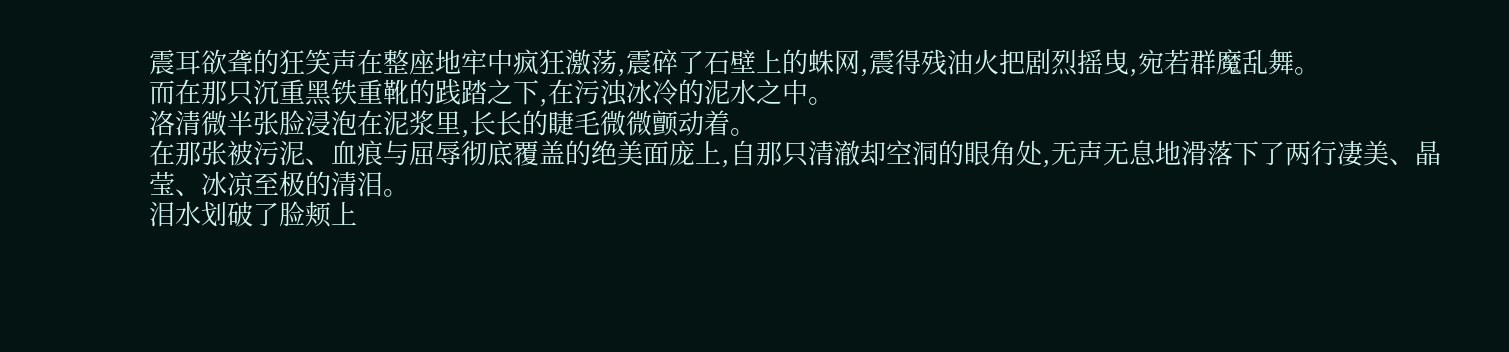震耳欲聋的狂笑声在整座地牢中疯狂激荡,震碎了石壁上的蛛网,震得残油火把剧烈摇曳,宛若群魔乱舞。
而在那只沉重黑铁重靴的践踏之下,在污浊冰冷的泥水之中。
洛清微半张脸浸泡在泥浆里,长长的睫毛微微颤动着。
在那张被污泥、血痕与屈辱彻底覆盖的绝美面庞上,自那只清澈却空洞的眼角处,无声无息地滑落下了两行凄美、晶莹、冰凉至极的清泪。
泪水划破了脸颊上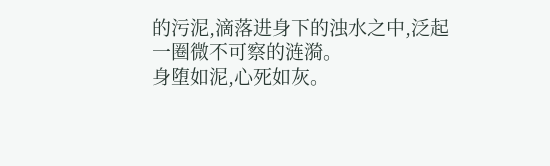的污泥,滴落进身下的浊水之中,泛起一圈微不可察的涟漪。
身堕如泥,心死如灰。